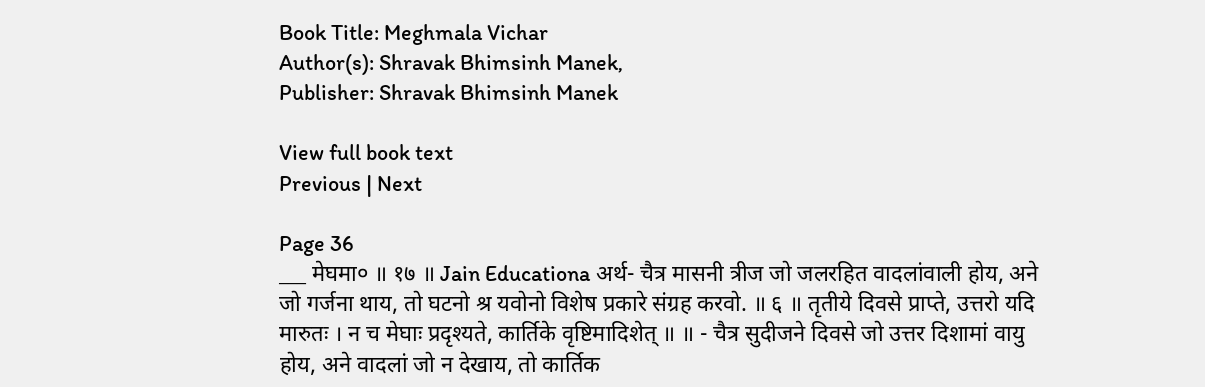Book Title: Meghmala Vichar
Author(s): Shravak Bhimsinh Manek,
Publisher: Shravak Bhimsinh Manek

View full book text
Previous | Next

Page 36
___ मेघमा० ॥ १७ ॥ Jain Educationa अर्थ- चैत्र मासनी त्रीज जो जलरहित वादलांवाली होय, अने जो गर्जना थाय, तो घटनो श्र यवोनो विशेष प्रकारे संग्रह करवो. ॥ ६ ॥ तृतीये दिवसे प्राप्ते, उत्तरो यदि मारुतः । न च मेघाः प्रदृश्यते, कार्तिके वृष्टिमादिशेत् ॥ ॥ - चैत्र सुदीजने दिवसे जो उत्तर दिशामां वायु होय, अने वादलां जो न देखाय, तो कार्तिक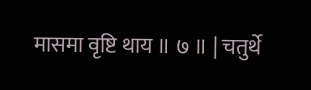मासमा वृष्टि थाय ॥ ७ ॥ | चतुर्थे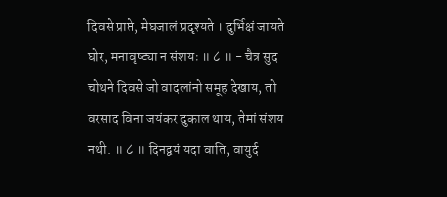दिवसे प्राप्ते, मेघजालं प्रदृश्यते । दुर्भिक्षं जायते घोर, मनावृष्ट्या न संशयः ॥ ८ ॥ - चैत्र सुद चोथने दिवसे जो वादलांनो समूह देखाय, तो वरसाद विना जयंकर दुकाल थाय, तेमां संशय नथी. ॥ ८ ॥ दिनद्वयं यदा वाति, वायुर्द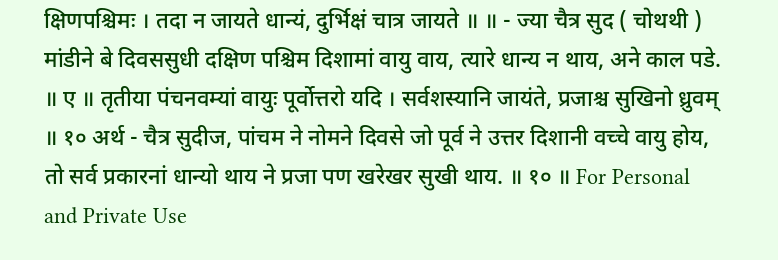क्षिणपश्चिमः । तदा न जायते धान्यं, दुर्भिक्षं चात्र जायते ॥ ॥ - ज्या चैत्र सुद ( चोथथी ) मांडीने बे दिवससुधी दक्षिण पश्चिम दिशामां वायु वाय, त्यारे धान्य न थाय, अने काल पडे. ॥ ए ॥ तृतीया पंचनवम्यां वायुः पूर्वोत्तरो यदि । सर्वशस्यानि जायंते, प्रजाश्च सुखिनो ध्रुवम् ॥ १० अर्थ - चैत्र सुदीज, पांचम ने नोमने दिवसे जो पूर्व ने उत्तर दिशानी वच्चे वायु होय, तो सर्व प्रकारनां धान्यो थाय ने प्रजा पण खरेखर सुखी थाय. ॥ १० ॥ For Personal and Private Use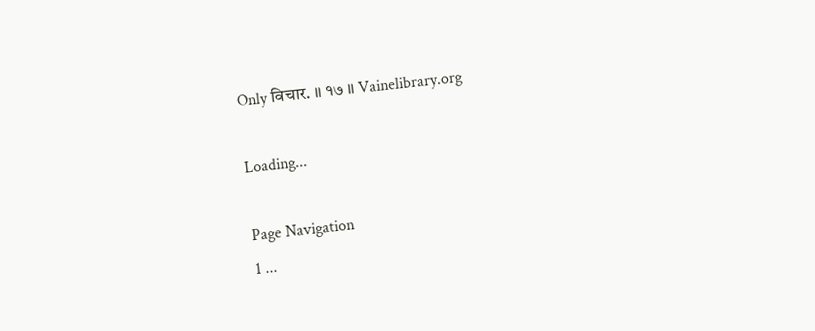Only विचार. ॥ १७ ॥ Vainelibrary.org

Loading...

Page Navigation
1 ...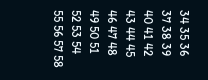34 35 36 37 38 39 40 41 42 43 44 45 46 47 48 49 50 51 52 53 54 55 56 57 58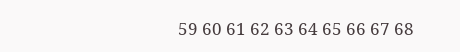59 60 61 62 63 64 65 66 67 68